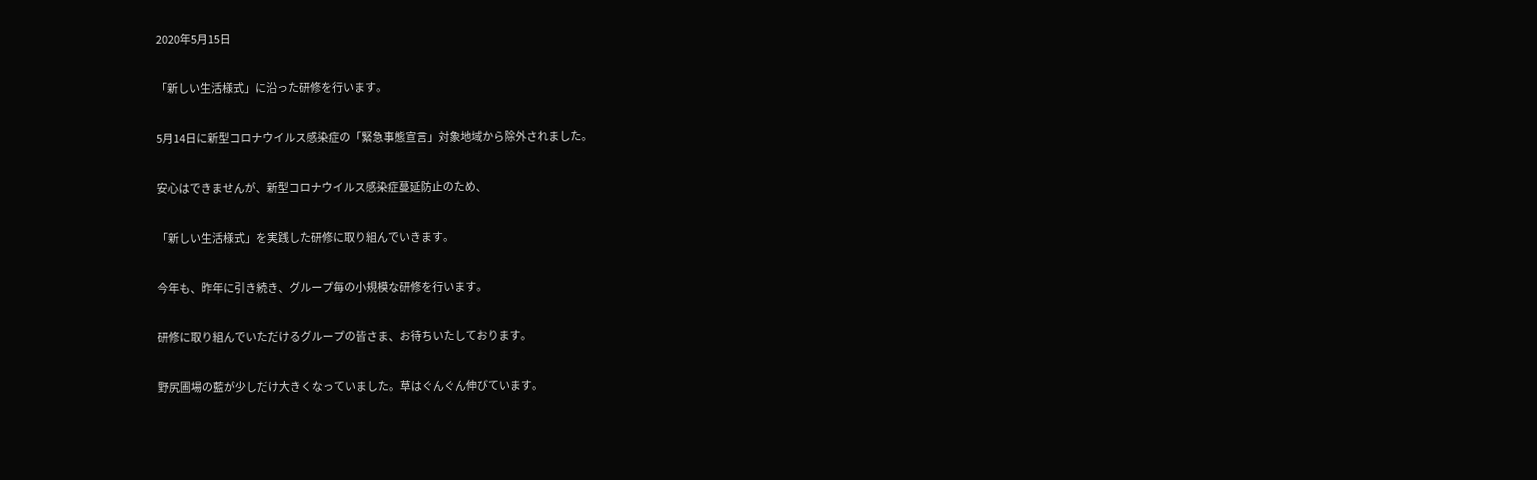2020年5月15日

「新しい生活様式」に沿った研修を行います。

5月14日に新型コロナウイルス感染症の「緊急事態宣言」対象地域から除外されました。

安心はできませんが、新型コロナウイルス感染症蔓延防止のため、

「新しい生活様式」を実践した研修に取り組んでいきます。

今年も、昨年に引き続き、グループ毎の小規模な研修を行います。

研修に取り組んでいただけるグループの皆さま、お待ちいたしております。

野尻圃場の藍が少しだけ大きくなっていました。草はぐんぐん伸びています。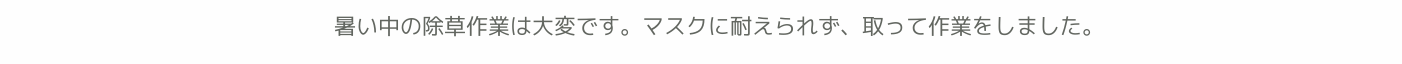暑い中の除草作業は大変です。マスクに耐えられず、取って作業をしました。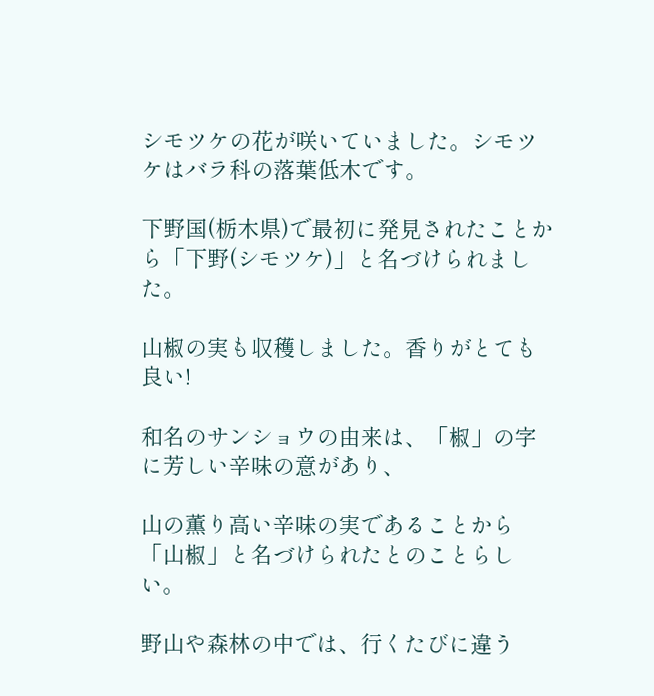シモツケの花が咲いていました。シモツケはバラ科の落葉低木です。

下野国(栃木県)で最初に発見されたことから「下野(シモツケ)」と名づけられました。

山椒の実も収穫しました。香りがとても良い!

和名のサンショウの由来は、「椒」の字に芳しい辛味の意があり、

山の薫り高い辛味の実であることから「山椒」と名づけられたとのことらしい。

野山や森林の中では、行くたびに違う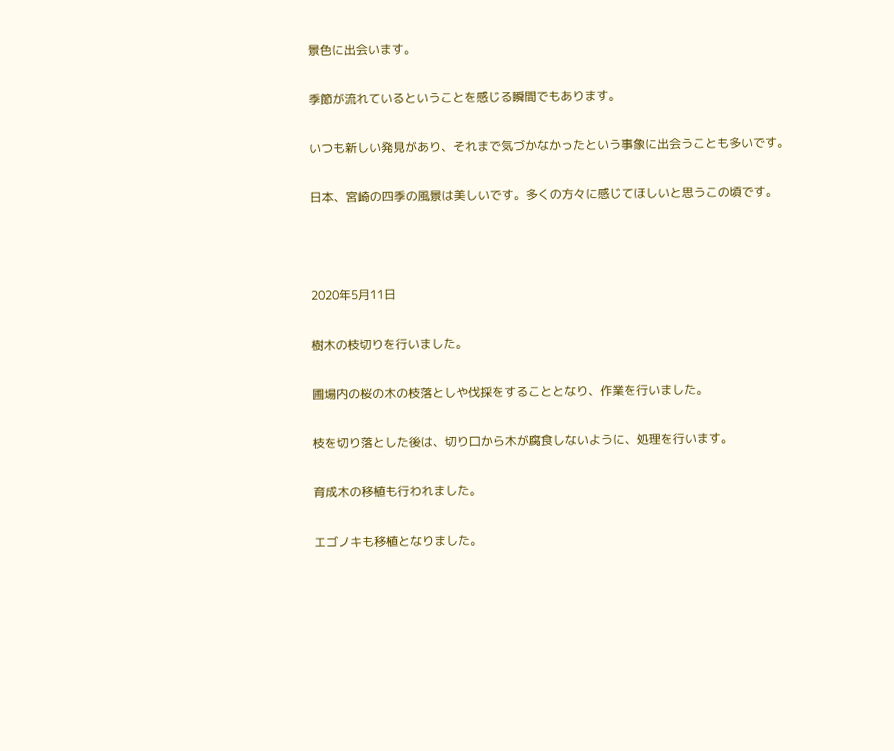景色に出会います。

季節が流れているということを感じる瞬間でもあります。

いつも新しい発見があり、それまで気づかなかったという事象に出会うことも多いです。

日本、宮崎の四季の風景は美しいです。多くの方々に感じてほしいと思うこの頃です。



2020年5月11日

樹木の枝切りを行いました。

圃場内の桜の木の枝落としや伐採をすることとなり、作業を行いました。

枝を切り落とした後は、切り口から木が腐食しないように、処理を行います。

育成木の移植も行われました。

エゴノキも移植となりました。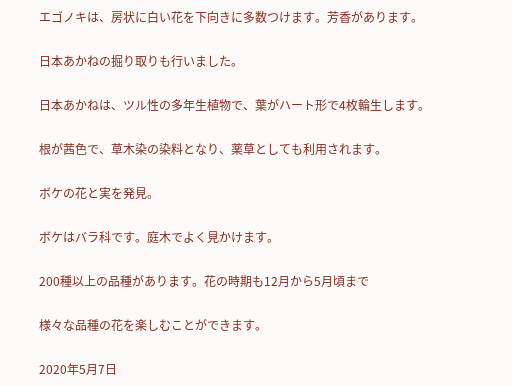エゴノキは、房状に白い花を下向きに多数つけます。芳香があります。

日本あかねの掘り取りも行いました。

日本あかねは、ツル性の多年生植物で、葉がハート形で4枚輪生します。

根が茜色で、草木染の染料となり、薬草としても利用されます。

ボケの花と実を発見。

ボケはバラ科です。庭木でよく見かけます。

200種以上の品種があります。花の時期も12月から5月頃まで

様々な品種の花を楽しむことができます。

2020年5月7日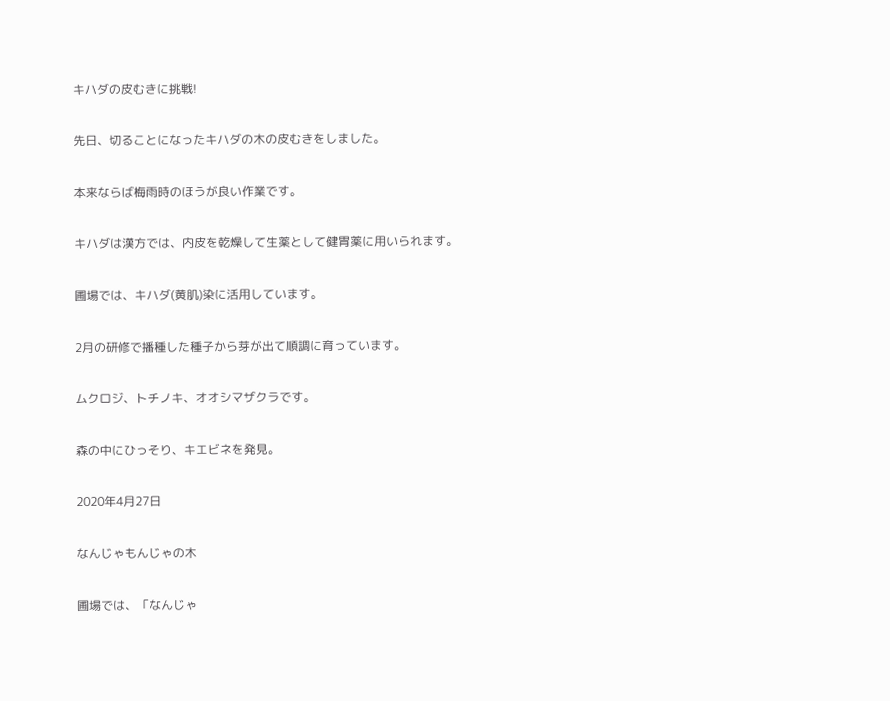キハダの皮むきに挑戦!

先日、切ることになったキハダの木の皮むきをしました。

本来ならば梅雨時のほうが良い作業です。

キハダは漢方では、内皮を乾燥して生薬として健胃薬に用いられます。

圃場では、キハダ(黄肌)染に活用しています。

2月の研修で播種した種子から芽が出て順調に育っています。

ムクロジ、トチノキ、オオシマザクラです。

森の中にひっそり、キエビネを発見。

2020年4月27日

なんじゃもんじゃの木

圃場では、「なんじゃ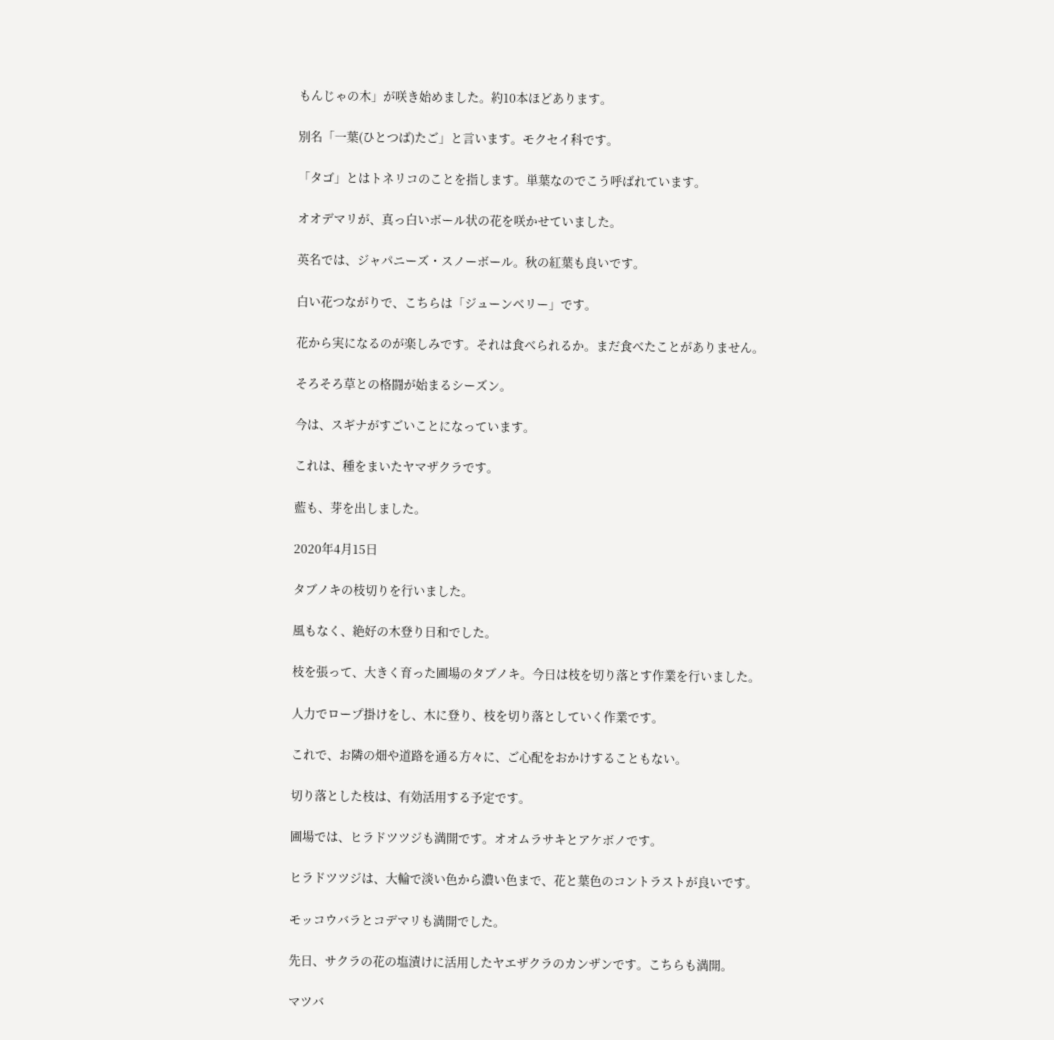もんじゃの木」が咲き始めました。約10本ほどあります。

別名「一葉(ひとつば)たご」と言います。モクセイ科です。

「タゴ」とはトネリコのことを指します。単葉なのでこう呼ばれています。

オオデマリが、真っ白いボール状の花を咲かせていました。

英名では、ジャパニーズ・スノーボール。秋の紅葉も良いです。

白い花つながりで、こちらは「ジューンベリー」です。

花から実になるのが楽しみです。それは食べられるか。まだ食べたことがありません。

そろそろ草との格闘が始まるシーズン。

今は、スギナがすごいことになっています。

これは、種をまいたヤマザクラです。

藍も、芽を出しました。

2020年4月15日

タブノキの枝切りを行いました。

風もなく、絶好の木登り日和でした。

枝を張って、大きく育った圃場のタブノキ。今日は枝を切り落とす作業を行いました。

人力でロープ掛けをし、木に登り、枝を切り落としていく作業です。

これで、お隣の畑や道路を通る方々に、ご心配をおかけすることもない。

切り落とした枝は、有効活用する予定です。

圃場では、ヒラドツツジも満開です。オオムラサキとアケボノです。

ヒラドツツジは、大輪で淡い色から濃い色まで、花と葉色のコントラストが良いです。

モッコウバラとコデマリも満開でした。

先日、サクラの花の塩漬けに活用したヤエザクラのカンザンです。こちらも満開。

マツバ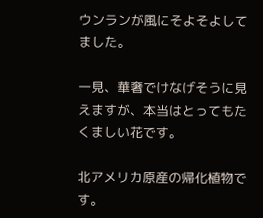ウンランが風にそよそよしてました。

一見、華奢でけなげそうに見えますが、本当はとってもたくましい花です。

北アメリカ原産の帰化植物です。